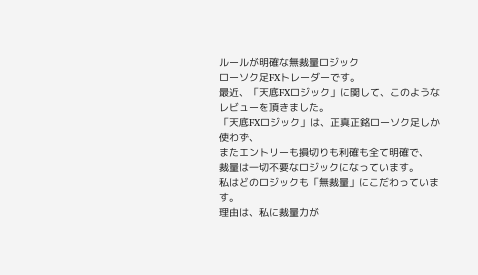ルールが明確な無裁量ロジック
ローソク足FXトレーダーです。
最近、「天底FXロジック」に関して、このようなレビューを頂きました。
「天底FXロジック」は、正真正銘ローソク足しか使わず、
またエントリーも損切りも利確も全て明確で、
裁量は一切不要なロジックになっています。
私はどのロジックも「無裁量」にこだわっています。
理由は、私に裁量力が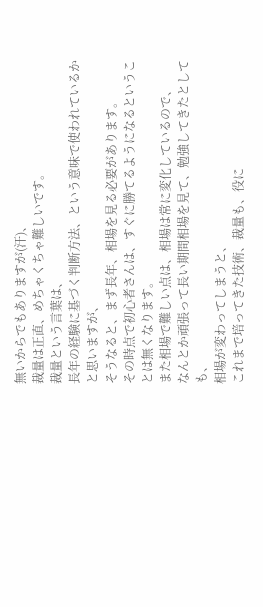無いからでもありますが(汗)、
裁量は正直、めちゃくちゃ難しいです。
裁量という言葉は、
長年の経験に基づく判断方法、という意味で使われているかと思いますが、
そうなると、まず長年、相場を見る必要があります。
その時点で初心者さんは、すぐに勝てるようになるということは無くなります。
また相場で難しい点は、相場は常に変化しているので、
なんとか頑張って長い期間相場を見て、勉強してきたとしても、
相場が変わってしまうと、
これまで培ってきた技術、裁量も、役に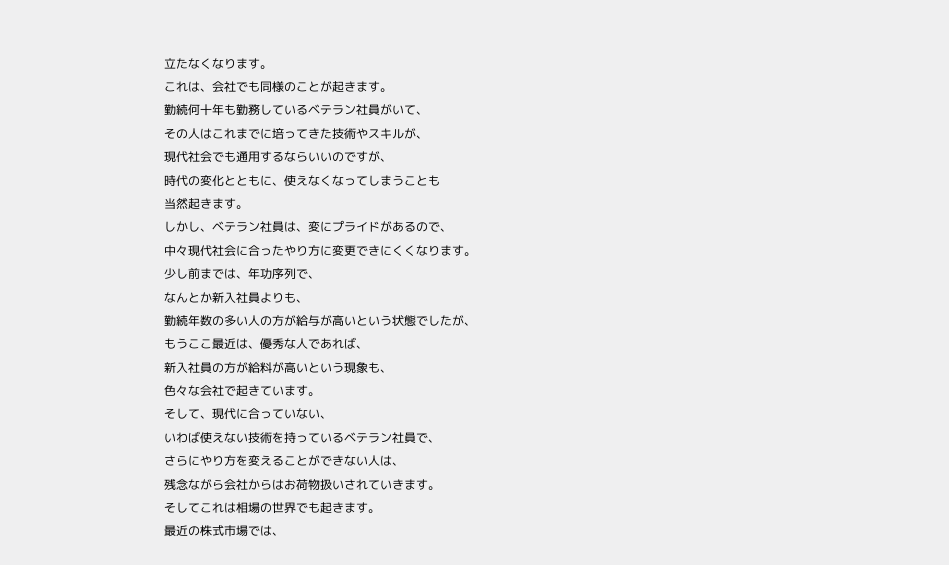立たなくなります。
これは、会社でも同様のことが起きます。
勤続何十年も勤務しているベテラン社員がいて、
その人はこれまでに培ってきた技術やスキルが、
現代社会でも通用するならいいのですが、
時代の変化とともに、使えなくなってしまうことも
当然起きます。
しかし、ベテラン社員は、変にプライドがあるので、
中々現代社会に合ったやり方に変更できにくくなります。
少し前までは、年功序列で、
なんとか新入社員よりも、
勤続年数の多い人の方が給与が高いという状態でしたが、
もうここ最近は、優秀な人であれば、
新入社員の方が給料が高いという現象も、
色々な会社で起きています。
そして、現代に合っていない、
いわば使えない技術を持っているベテラン社員で、
さらにやり方を変えることができない人は、
残念ながら会社からはお荷物扱いされていきます。
そしてこれは相場の世界でも起きます。
最近の株式市場では、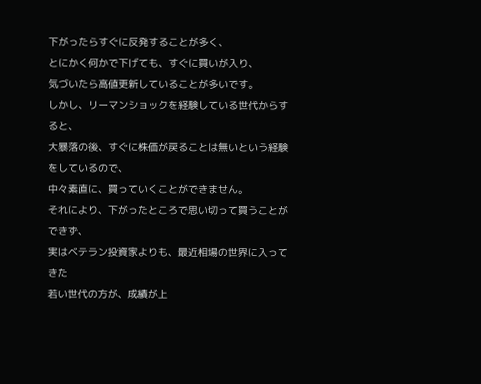下がったらすぐに反発することが多く、
とにかく何かで下げても、すぐに買いが入り、
気づいたら高値更新していることが多いです。
しかし、リーマンショックを経験している世代からすると、
大暴落の後、すぐに株価が戻ることは無いという経験をしているので、
中々素直に、買っていくことができません。
それにより、下がったところで思い切って買うことができず、
実はベテラン投資家よりも、最近相場の世界に入ってきた
若い世代の方が、成績が上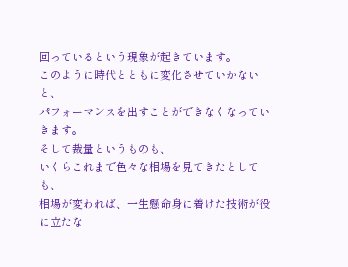回っているという現象が起きています。
このように時代とともに変化させていかないと、
パフォーマンスを出すことができなくなっていきます。
そして裁量というものも、
いくらこれまで色々な相場を見てきたとしても、
相場が変われば、一生懸命身に着けた技術が役に立たな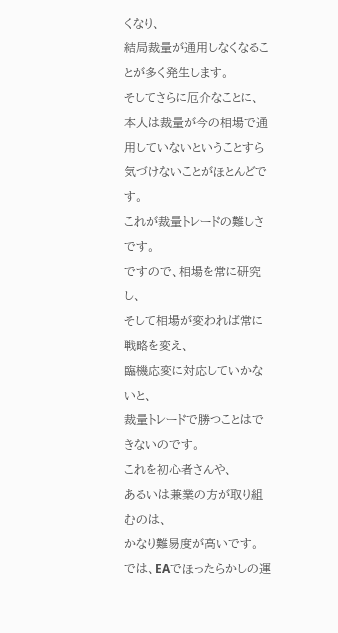くなり、
結局裁量が通用しなくなることが多く発生します。
そしてさらに厄介なことに、
本人は裁量が今の相場で通用していないということすら
気づけないことがほとんどです。
これが裁量トレードの難しさです。
ですので、相場を常に研究し、
そして相場が変われば常に戦略を変え、
臨機応変に対応していかないと、
裁量トレードで勝つことはできないのです。
これを初心者さんや、
あるいは兼業の方が取り組むのは、
かなり難易度が高いです。
では、EAでほったらかしの運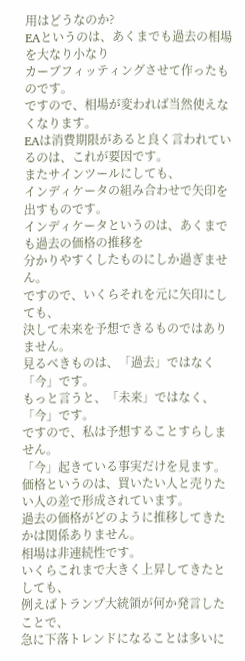用はどうなのか?
EAというのは、あくまでも過去の相場を大なり小なり
カーブフィッティングさせて作ったものです。
ですので、相場が変われば当然使えなくなります。
EAは消費期限があると良く言われているのは、これが要因です。
またサインツールにしても、
インディケータの組み合わせで矢印を出すものです。
インディケータというのは、あくまでも過去の価格の推移を
分かりやすくしたものにしか過ぎません。
ですので、いくらそれを元に矢印にしても、
決して未来を予想できるものではありません。
見るべきものは、「過去」ではなく「今」です。
もっと言うと、「未来」ではなく、「今」です。
ですので、私は予想することすらしません。
「今」起きている事実だけを見ます。
価格というのは、買いたい人と売りたい人の差で形成されています。
過去の価格がどのように推移してきたかは関係ありません。
相場は非連続性です。
いくらこれまで大きく上昇してきたとしても、
例えばトランプ大統領が何か発言したことで、
急に下落トレンドになることは多いに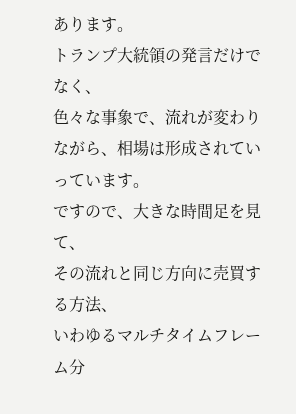あります。
トランプ大統領の発言だけでなく、
色々な事象で、流れが変わりながら、相場は形成されていっています。
ですので、大きな時間足を見て、
その流れと同じ方向に売買する方法、
いわゆるマルチタイムフレーム分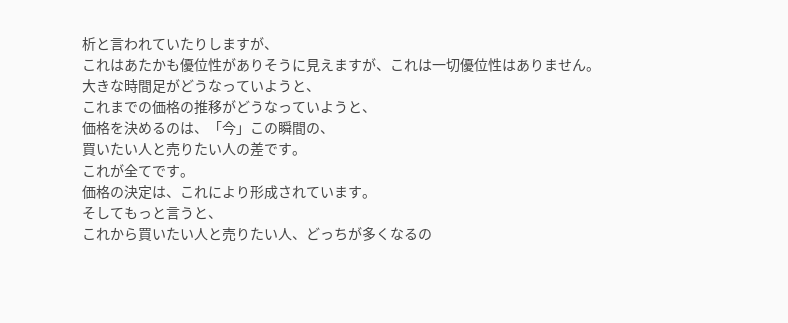析と言われていたりしますが、
これはあたかも優位性がありそうに見えますが、これは一切優位性はありません。
大きな時間足がどうなっていようと、
これまでの価格の推移がどうなっていようと、
価格を決めるのは、「今」この瞬間の、
買いたい人と売りたい人の差です。
これが全てです。
価格の決定は、これにより形成されています。
そしてもっと言うと、
これから買いたい人と売りたい人、どっちが多くなるの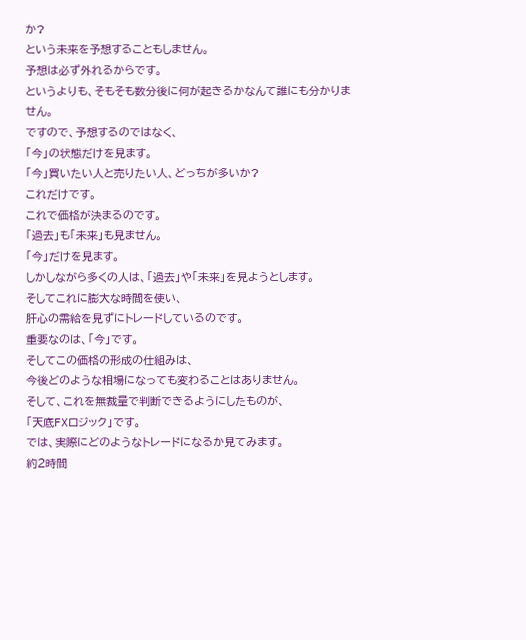か?
という未来を予想することもしません。
予想は必ず外れるからです。
というよりも、そもそも数分後に何が起きるかなんて誰にも分かりません。
ですので、予想するのではなく、
「今」の状態だけを見ます。
「今」買いたい人と売りたい人、どっちが多いか?
これだけです。
これで価格が決まるのです。
「過去」も「未来」も見ません。
「今」だけを見ます。
しかしながら多くの人は、「過去」や「未来」を見ようとします。
そしてこれに膨大な時間を使い、
肝心の需給を見ずにトレードしているのです。
重要なのは、「今」です。
そしてこの価格の形成の仕組みは、
今後どのような相場になっても変わることはありません。
そして、これを無裁量で判断できるようにしたものが、
「天底FXロジック」です。
では、実際にどのようなトレードになるか見てみます。
約2時間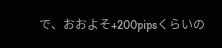で、おおよそ+200pipsくらいの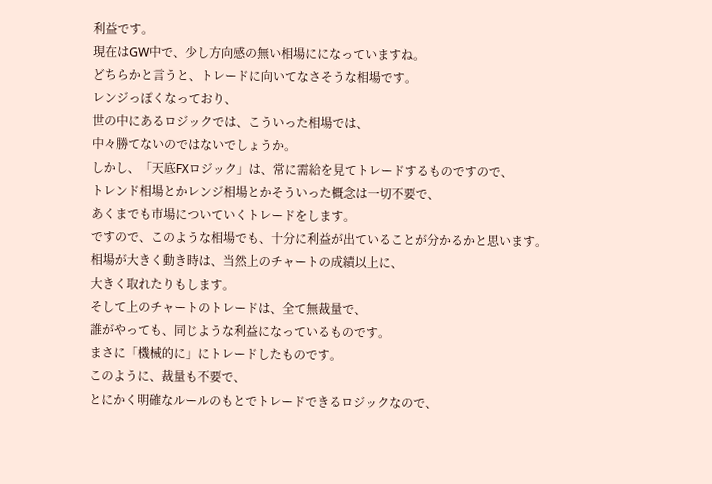利益です。
現在はGW中で、少し方向感の無い相場にになっていますね。
どちらかと言うと、トレードに向いてなさそうな相場です。
レンジっぽくなっており、
世の中にあるロジックでは、こういった相場では、
中々勝てないのではないでしょうか。
しかし、「天底FXロジック」は、常に需給を見てトレードするものですので、
トレンド相場とかレンジ相場とかそういった概念は一切不要で、
あくまでも市場についていくトレードをします。
ですので、このような相場でも、十分に利益が出ていることが分かるかと思います。
相場が大きく動き時は、当然上のチャートの成績以上に、
大きく取れたりもします。
そして上のチャートのトレードは、全て無裁量で、
誰がやっても、同じような利益になっているものです。
まさに「機械的に」にトレードしたものです。
このように、裁量も不要で、
とにかく明確なルールのもとでトレードできるロジックなので、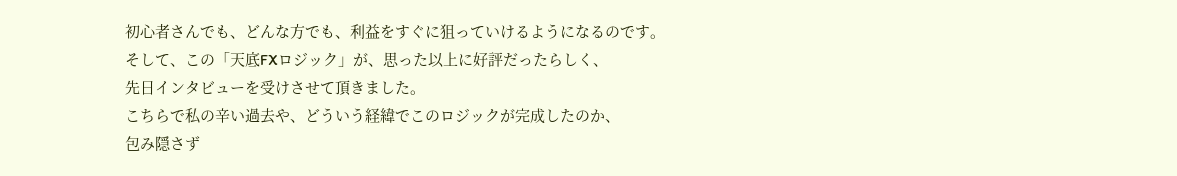初心者さんでも、どんな方でも、利益をすぐに狙っていけるようになるのです。
そして、この「天底FXロジック」が、思った以上に好評だったらしく、
先日インタビューを受けさせて頂きました。
こちらで私の辛い過去や、どういう経緯でこのロジックが完成したのか、
包み隠さず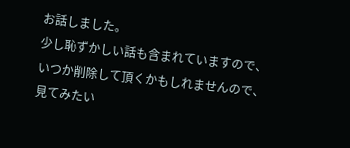お話しました。
少し恥ずかしい話も含まれていますので、
いつか削除して頂くかもしれませんので、
見てみたい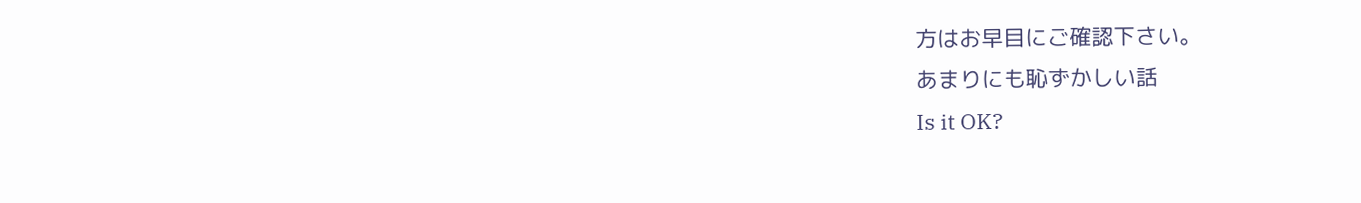方はお早目にご確認下さい。
あまりにも恥ずかしい話
Is it OK?